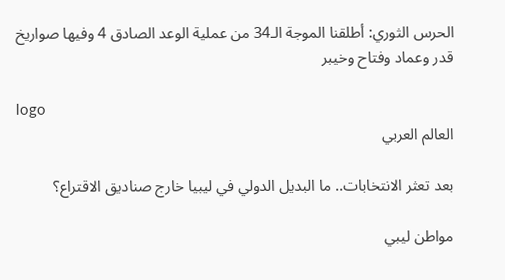الحرس الثوري: أطلقنا الموجة الـ34 من عملية الوعد الصادق 4 وفيها صواريخ قدر وعماد وفتاح وخيبر

logo
العالم العربي

بعد تعثر الانتخابات.. ما البديل الدولي في ليبيا خارج صناديق الاقتراع؟

مواطن ليبي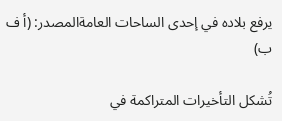يرفع بلاده في إحدى الساحات العامةالمصدر: (أ ف ب)

تُشكل التأخيرات المتراكمة في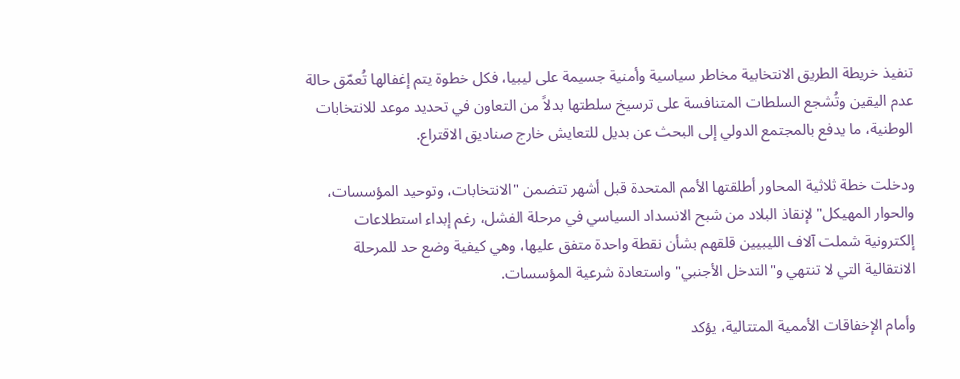تنفيذ خريطة الطريق الانتخابية مخاطر سياسية وأمنية جسيمة على ليبيا، فكل خطوة يتم إغفالها تُعمّق حالة عدم اليقين وتُشجع السلطات المتنافسة على ترسيخ سلطتها بدلاً من التعاون في تحديد موعد للانتخابات الوطنية، ما يدفع بالمجتمع الدولي إلى البحث عن بديل للتعايش خارج صناديق الاقتراع.

ودخلت خطة ثلاثية المحاور أطلقتها الأمم المتحدة قبل أشهر تتضمن "الانتخابات، وتوحيد المؤسسات، والحوار المهيكل" لإنقاذ البلاد من شبح الانسداد السياسي في مرحلة الفشل، رغم إبداء استطلاعات إلكترونية شملت آلاف الليبيين قلقهم بشأن نقطة واحدة متفق عليها، وهي كيفية وضع حد للمرحلة الانتقالية التي لا تنتهي و"التدخل الأجنبي" واستعادة شرعية المؤسسات.

وأمام الإخفاقات الأممية المتتالية، يؤكد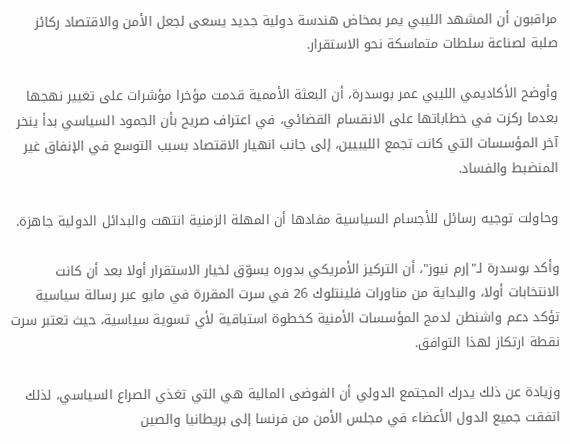مراقبون أن المشهد الليبي يمر بمخاض هندسة دولية جديد يسعى لجعل الأمن والاقتصاد ركائز صلبة لصناعة سلطات متماسكة نحو الاستقرار.

وأوضح الأكاديمي الليبي عمر بوسدرة، أن البعثة الأممية قدمت مؤخرا مؤشرات على تغيير نهجها بعدما ركزت في خطاباتها على الانقسام القضائي، في اعتراف صريح بأن الجمود السياسي بدأ ينخر آخر المؤسسات التي كانت تجمع الليبيين، إلى جانب انهيار الاقتصاد بسبب التوسع في الإنفاق غير المنضبط والفساد.

وحاولت توجيه رسائل للأجسام السياسية مفادها أن المهلة الزمنية انتهت والبدائل الدولية جاهزة.

وأكد بوسدرة لـ"إرم نيوز"، أن التركيز الأمريكي بدوره يسوّق لخيار الاستقرار أولا بعد أن كانت الانتخابات أولا، والبداية من مناورات فلينتلوك 26 في سرت المقررة في مايو عبر رسالة سياسية تؤكد دعم واشنطن لدمج المؤسسات الأمنية كخطوة استباقية لأي تسوية سياسية، حيث تعتبر سرت نقطة ارتكاز لهذا التوافق.

وزيادة عن ذلك يدرك المجتمع الدولي أن الفوضى المالية هي التي تغذي الصراع السياسي، لذلك اتفقت جميع الدول الأعضاء في مجلس الأمن من فرنسا إلى بريطانيا والصين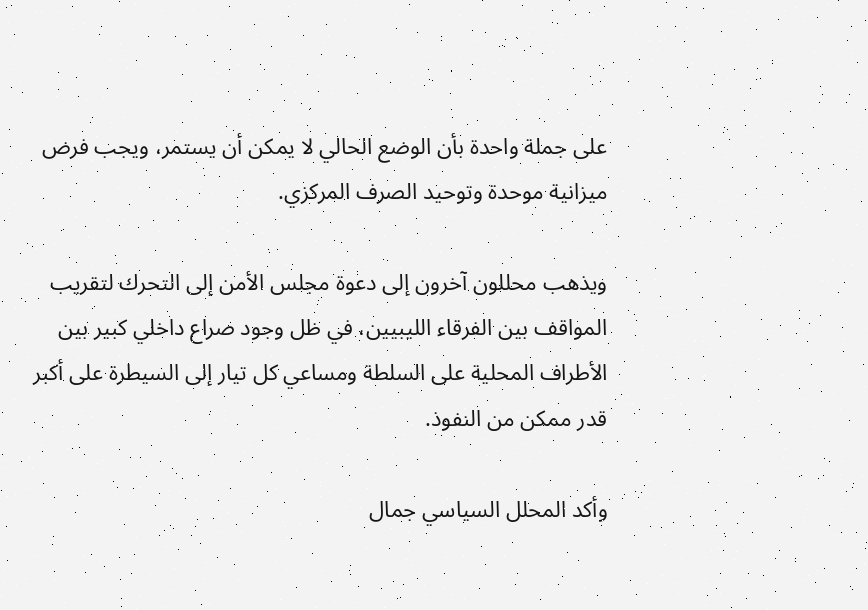على جملة واحدة بأن الوضع الحالي لا يمكن أن يستمر، ويجب فرض ميزانية موحدة وتوحيد الصرف المركزي.

ويذهب محللون آخرون إلى دعوة مجلس الأمن إلى التحرك لتقريب المواقف بين الفرقاء الليبيين، في ظل وجود صراع داخلي كبير بين الأطراف المحلية على السلطة ومساعي كل تيار إلى السيطرة على أكبر قدر ممكن من النفوذ.

وأكد المحلل السياسي جمال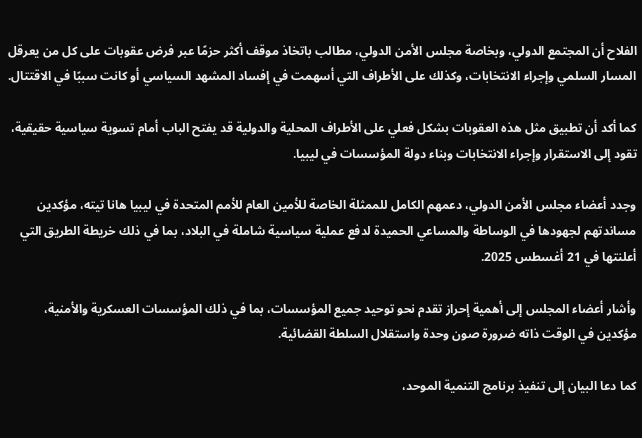الفلاح أن المجتمع الدولي، وبخاصة مجلس الأمن الدولي، مطالب باتخاذ موقف أكثر حزمًا عبر فرض عقوبات على كل من يعرقل المسار السلمي وإجراء الانتخابات، وكذلك على الأطراف التي أسهمت في إفساد المشهد السياسي أو كانت سببًا في الاقتتال.

كما أكد أن تطبيق مثل هذه العقوبات بشكل فعلي على الأطراف المحلية والدولية قد يفتح الباب أمام تسوية سياسية حقيقية، تقود إلى الاستقرار وإجراء الانتخابات وبناء دولة المؤسسات في ليبيا.

وجدد أعضاء مجلس الأمن الدولي، دعمهم الكامل للممثلة الخاصة للأمين العام للأمم المتحدة في ليبيا هانا تيته، مؤكدين مساندتهم لجهودها في الوساطة والمساعي الحميدة لدفع عملية سياسية شاملة في البلاد، بما في ذلك خريطة الطريق التي أعلنتها في 21 أغسطس 2025.

وأشار أعضاء المجلس إلى أهمية إحراز تقدم نحو توحيد جميع المؤسسات، بما في ذلك المؤسسات العسكرية والأمنية، مؤكدين في الوقت ذاته ضرورة صون وحدة واستقلال السلطة القضائية.

كما دعا البيان إلى تنفيذ برنامج التنمية الموحد،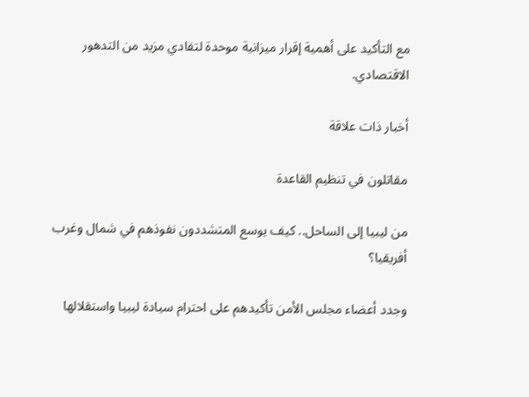مع التأكيد على أهمية إقرار ميزانية موحدة لتفادي مزيد من التدهور الاقتصادي.

أخبار ذات علاقة

مقاتلون في تنظيم القاعدة

من ليبيا إلى الساحل.. كيف يوسع المتشددون نفوذهم في شمال وغرب أفريقيا؟

وجدد أعضاء مجلس الأمن تأكيدهم على احترام سيادة ليبيا واستقلالها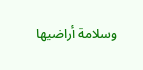وسلامة أراضيها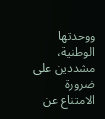ووحدتها الوطنية، مشددين على ضرورة الامتناع عن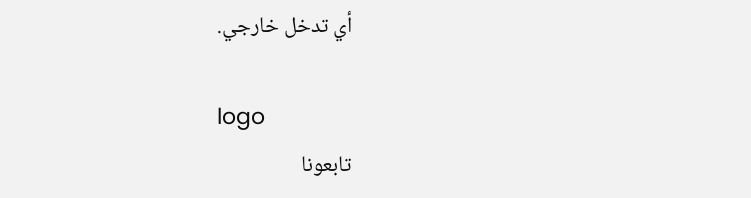أي تدخل خارجي.

logo
تابعونا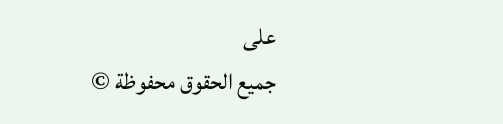على
جميع الحقوق محفوظة ©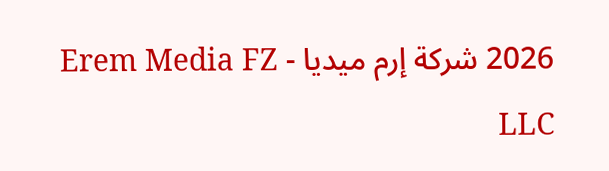2026 شركة إرم ميديا - Erem Media FZ LLC